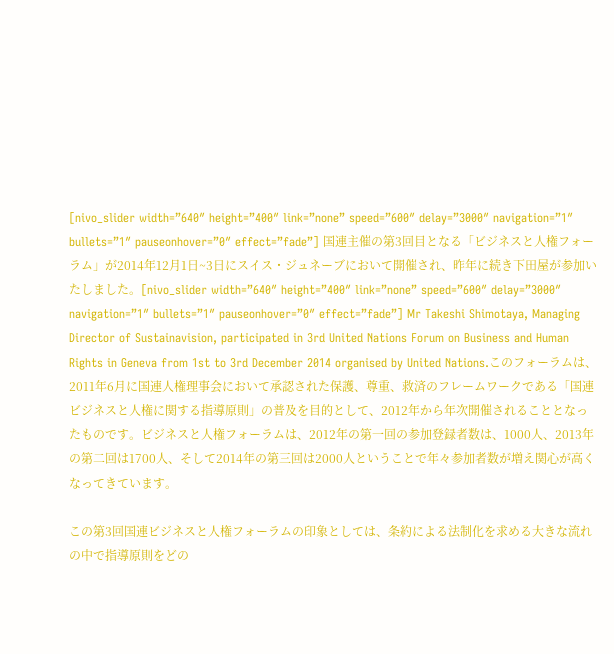[nivo_slider width=”640″ height=”400″ link=”none” speed=”600″ delay=”3000″ navigation=”1″ bullets=”1″ pauseonhover=”0″ effect=”fade”] 国連主催の第3回目となる「ビジネスと人権フォーラム」が2014年12月1日~3日にスイス・ジュネーブにおいて開催され、昨年に続き下田屋が参加いたしました。[nivo_slider width=”640″ height=”400″ link=”none” speed=”600″ delay=”3000″ navigation=”1″ bullets=”1″ pauseonhover=”0″ effect=”fade”] Mr Takeshi Shimotaya, Managing Director of Sustainavision, participated in 3rd United Nations Forum on Business and Human Rights in Geneva from 1st to 3rd December 2014 organised by United Nations.このフォーラムは、2011年6月に国連人権理事会において承認された保護、尊重、救済のフレームワークである「国連ビジネスと人権に関する指導原則」の普及を目的として、2012年から年次開催されることとなったものです。ビジネスと人権フォーラムは、2012年の第一回の参加登録者数は、1000人、2013年の第二回は1700人、そして2014年の第三回は2000人ということで年々参加者数が増え関心が高くなってきています。

この第3回国連ビジネスと人権フォーラムの印象としては、条約による法制化を求める大きな流れの中で指導原則をどの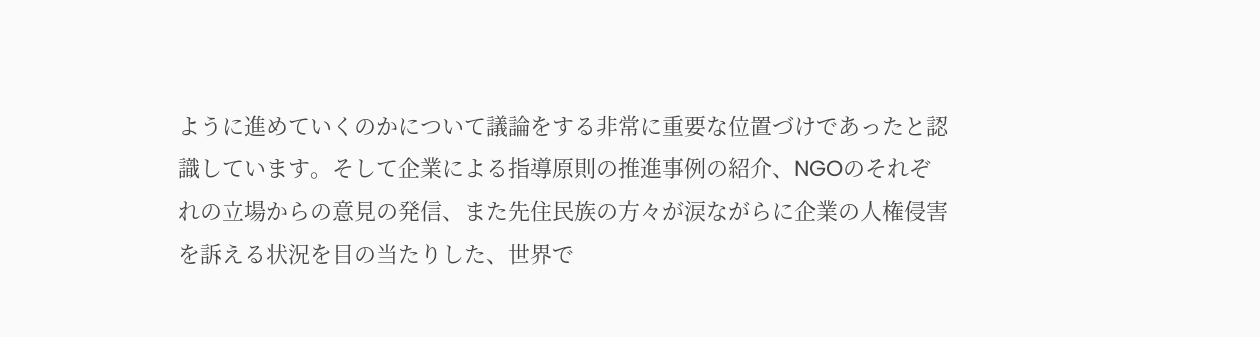ように進めていくのかについて議論をする非常に重要な位置づけであったと認識しています。そして企業による指導原則の推進事例の紹介、NGOのそれぞれの立場からの意見の発信、また先住民族の方々が涙ながらに企業の人権侵害を訴える状況を目の当たりした、世界で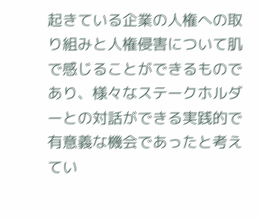起きている企業の人権への取り組みと人権侵害について肌で感じることができるものであり、様々なステークホルダーとの対話ができる実践的で有意義な機会であったと考えてい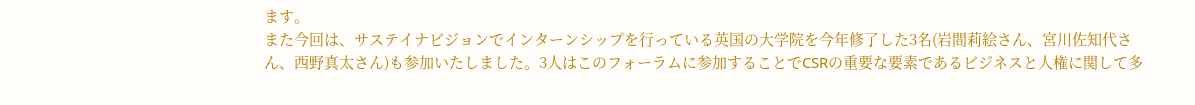ます。
また今回は、サステイナビジョンでインターンシップを行っている英国の大学院を今年修了した3名(岩間莉絵さん、宮川佐知代さん、西野真太さん)も参加いたしました。3人はこのフォーラムに参加することでCSRの重要な要素であるビジネスと人権に関して多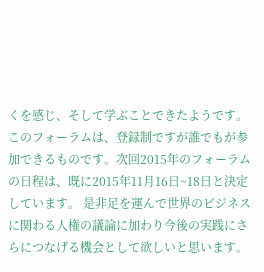くを感じ、そして学ぶことできたようです。
このフォーラムは、登録制ですが誰でもが参加できるものです。次回2015年のフォーラムの日程は、既に2015年11月16日~18日と決定しています。 是非足を運んで世界のビジネスに関わる人権の議論に加わり今後の実践にさらにつなげる機会として欲しいと思います。